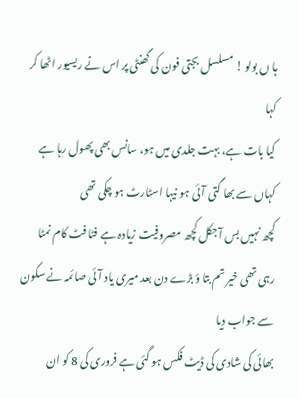ہا ں بولو ! مسلسل بجتی فون کی گھنٹی پر اس نے ریسیور اٹھا کر کہا
کیا بات ہے، بہت جلدی میں ہو، سانس بھی پھول رہا ہے کہاں سے بھا گتی آئی ہو نیہا اسٹارٹ ہو چکی تھی
کچھ نہیں بس آجکل کچھ مصروفیت زیادہ ہے فٹا فٹ کام نمٹا رہی تھی خیر تم بتا ؤ بڑے دن بعد میری یاد آئی صائمہ نے سکون سے جواب دیا
بھائی کی شادی کی ڈیٹ فکس ہو گئی ہے فروری کی 8 کو ان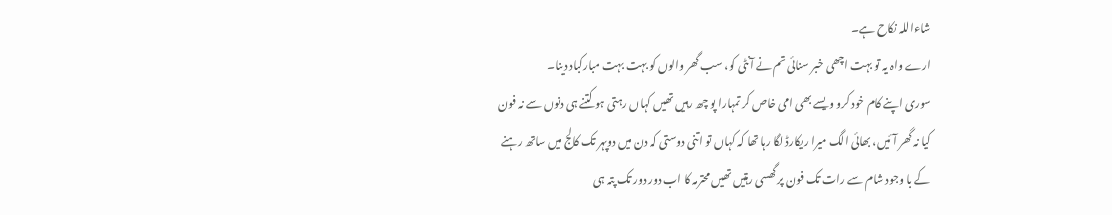شاءاللہ نکاح ہے۔
ارے واہ یہ تو بہت اچھی خبر سنائی تم نے آنٹی کو، سب گھر والوں کو بہت بہت مبارکباد دینا۔
سوری اپنے کام خود کرو ویسے بھی امی خاص کر تمہارا پو چھ رہیں تھیں کہاں رہتی ہو کتنے ہی دنوں سے نہ فون کیا نہ گھر آئیں، بھائی الگ میرا ریکارڈ لگا رہا تھا کہ کہاں تو اتنی دوستی کہ دن میں دوپہر تک کالج میں ساتھ رہنے کے با وجود شام سے رات تک فون پر گھسی رہتیں تھیں محترمہ کا اب دور دور تک پتہ ہی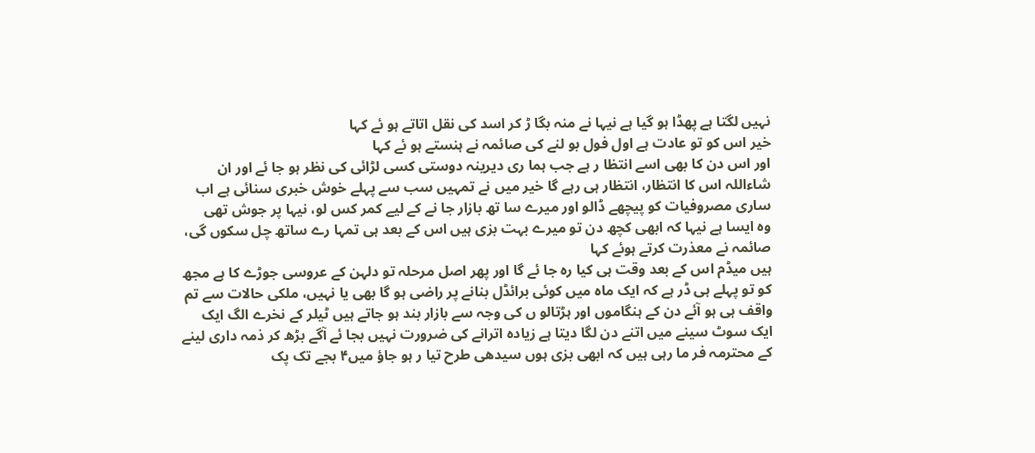نہیں لگتا ہے پھڈا ہو گیا ہے نیہا نے منہ بگا ڑ کر اسد کی نقل اتاتے ہو ئے کہا
خیر اس کو تو عادت ہے اول فول بو لنے کی صائمہ نے ہنستے ہو ئے کہا
اور اس دن کا بھی اسے انتظا ر ہے جب ہما ری دیرینہ دوستی کسی لڑائی کی نظر ہو جا ئے اور ان شاءاللہ اس کا انتظار، انتظار ہی رہے گا خیر میں نے تمہیں سب سے پہلے خوش خبری سنائی ہے اب ساری مصروفیات کو پیچھے ڈالو اور میرے سا تھ بازار جا نے کے لیے کمر کس لو، نیہا پر جوش تھی
وہ ایسا ہے نیہا کہ ابھی کچھ دن تو میرے بہت بزی ہیں اس کے بعد ہی تمہا رے ساتھ چل سکوں گی، صائمہ نے معذرت کرتے ہوئے کہا
ہیں میڈم اس کے بعد وقت ہی کیا رہ جا ئے گا اور پھر اصل مرحلہ تو دلہن کے عروسی جوڑے کا ہے مجھ کو تو پہلے ہی ڈر ہے کہ ایک ماہ میں کوئی برائڈل بنانے پر راضی ہو گا بھی یا نہیں، ملکی حالات سے تم واقف ہی ہو آئے دن کے ہنگاموں اور ہڑتالو ں کی وجہ سے بازار بند ہو جاتے ہیں ٹیلر کے نخرے الگ ایک ایک سوٹ سینے میں اتنے دن لگا دیتا ہے زیادہ اترانے کی ضرورت نہیں بجا ئے آگے بڑھ کر ذمہ داری لینے کے محترمہ فر ما رہی ہیں کہ ابھی بزی ہوں سیدھی طرح تیا ر ہو جاؤ میں۴ بجے تک پک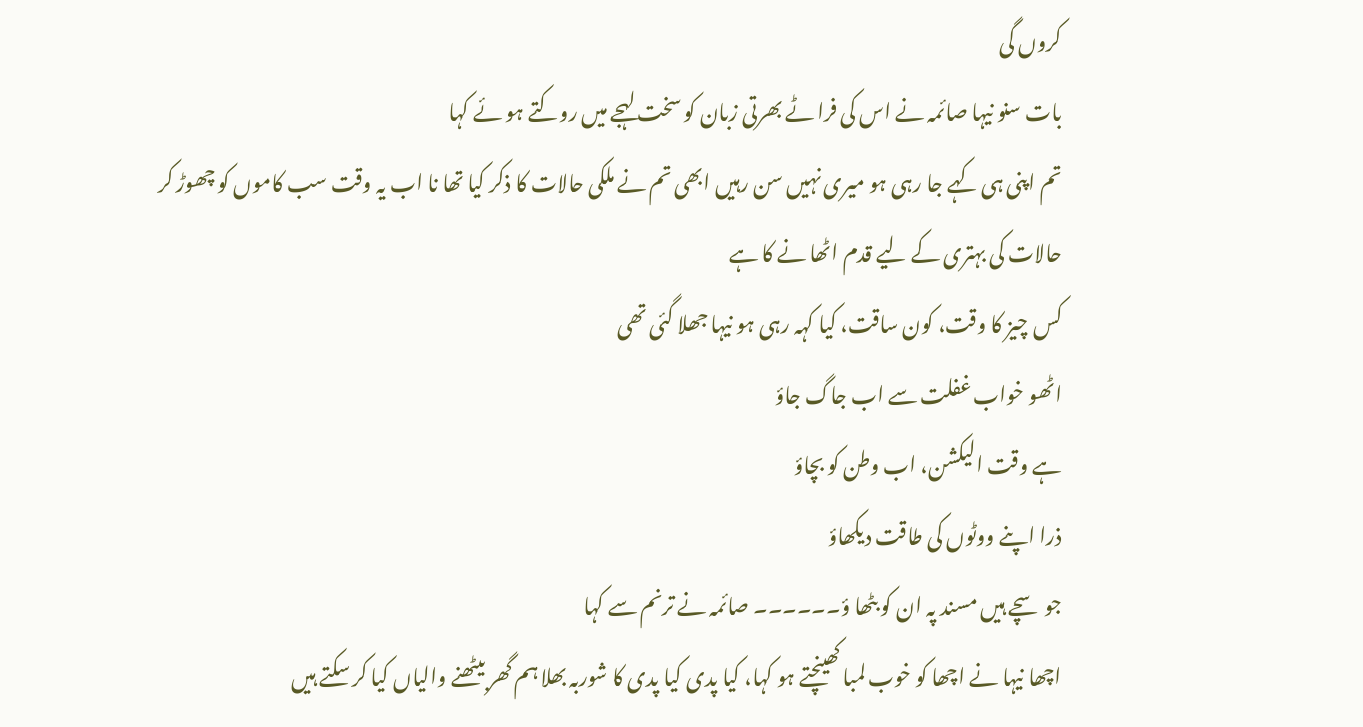کروں گی
بات سنو نیہا صائمہ نے اس کی فرا ٹے بھرتی زبان کو سخت لہجے میں روکتے ہو ئے کہا
تم اپنی ہی کہے جا رہی ہو میری نہیں سن رہیں ابھی تم نے ملکی حالات کا ذکر کیا تھا نا اب یہ وقت سب کاموں کو چھوڑ کر حالات کی بہتری کے لیے قدم اٹھا نے کا ہے
کس چیز کا وقت، کون ساقت، کیا کہہ رہی ہو نیہا جھلا گئی تھی
اٹھو خواب غفلت سے اب جاگ جاؤ
ہے وقت الیکشن، اب وطن کو بچاؤ
ذرا اپنے ووٹوں کی طاقت دیکھاؤ
جو سچے ہیں مسند پہ ان کو بٹھا ؤ۔۔۔۔۔۔ صائمہ نے ترنم سے کہا
اچھا نیہا نے اچھا کو خوب لمبا کھینچتے ہو کہا، کیا پدی کیا پدی کا شوربہ بھلا ہم گھر بیٹھنے والیاں کیا کر سکتے ہیں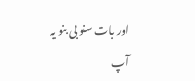اور بات سنو بی بنو یہ
آپ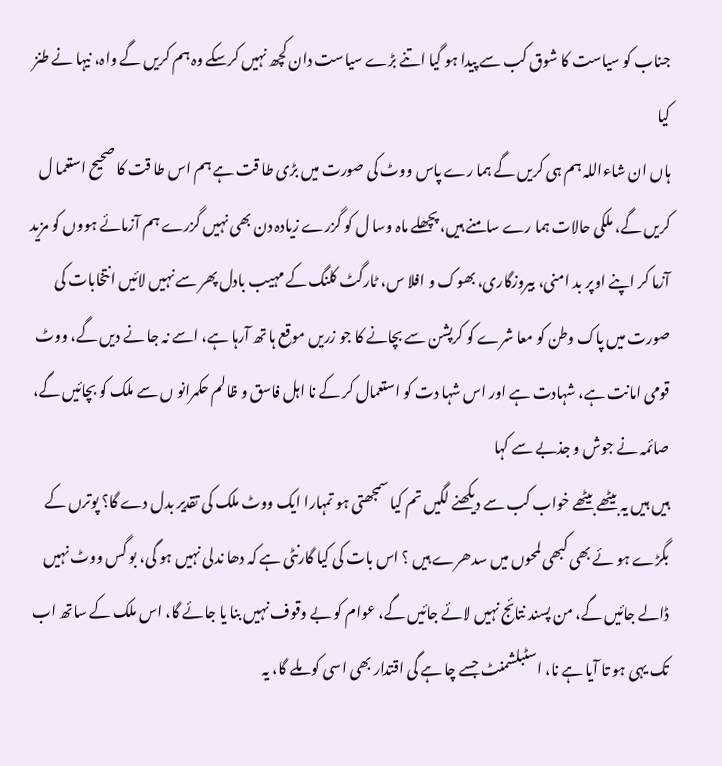جناب کو سیاست کا شوق کب سے پیدا ہو گیا اتنے بڑے سیاست دان کچھ نہیں کرسکے وہ ہم کریں گے واہ، نیہا نے طنز کیا
ہاں ان شاءاللہ ہم ہی کریں گے ہما رے پاس ووٹ کی صورت میں بڑی طا قت ہے ہم اس طا قت کا صحیح استعما ل کریں گے، ملکی حالات ہما رے سامنے ہیں، پچھلے ماہ وسا ل کو گزرے زیادہ دن بھی نہیں گزرے ہم آزمائے ہووں کو مزید آزما کر اپنے اوپر بد امنی، بیروزگاری، بھوک و افلا س، ٹارگٹ کلنگ کے مہیب بادل پھر سے نہیں لائیں انتخابات کی صورت میں پاک وطن کو معا شرے کو کرپشن سے بچانے کا جو زریں موقع ہا تھ آرہا ہے، اسے نہ جا نے دیں گے، ووٹ قومی امانت ہے، شہادت ہے اور اس شہا دت کو استعمال کر کے نا اہل فاسق و ظالم حکمرانو ں سے ملک کو بچائیں گے، صائمہ نے جوش و جذبے سے کہا
ہیں ہیں یہ بیٹھے بیٹھے خواب کب سے دیکھنے لگیں تم کیا سمجھتی ہو تمہارا ایک ووٹ ملک کی تقدیر بدل دے گا؟ پوترں کے بگڑے ہو ئے بھی کبھی لمحوں میں سدھرے ہیں ؟ اس بات کی کیا گارنٹی ہے کہ دھا ندلی نہیں ہو گی، بو گس ووٹ نہیں ڈالے جائیں گے، من پسند نتائج نہیں لائے جائیں گے، عوام کو بے وقوف نہیں بنا یا جائے گا، اس ملک کے ساتھ اب تک یہی ہو تا آیا ہے نا، اسٹبلشمنٹ جسے چا ہے گی اقتدار بھی اسی کو ملے گا، یہ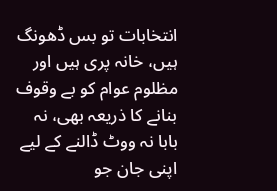انتخابات تو بس ڈھونگ ہیں، خانہ پری ہیں اور مظلوم عوام کو بے وقوف بنانے کا ذریعہ بھی، نہ بابا نہ ووٹ ڈالنے کے لیے اپنی جان جو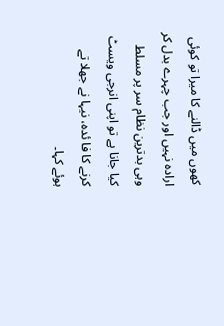کھوں میں ڈالنے کا میرا تو کوئی ارادہ نہیں اور جب چہرے بدل کر وہی بدترین نظام سر پر مسلط کیا جانا ہے تو اپنی انرجی ویسٹ کرنے کا فا ئدہ، نیہا نے جھلا تے ہوئے کہا۔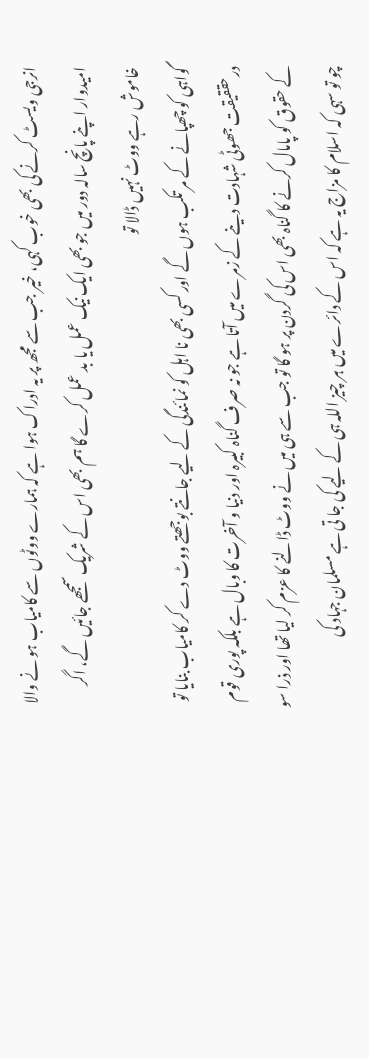انرجی ویسٹ کرنے کی بھی خوب کہی، خیر جب سے مجھ پر یہ ادراک ہوا ہے کہ ہمارے ووٹوں سے کامیاب ہو نے والا امیدوار اپنے پانچ سالہ دور میں جو بھی ایک نیک عمل یا بد عمل کرے گا ہم بھی اس کے شریک سمجھے جائیں گے، اگر خاموش رہے ووٹ نہیں ڈالا تو
گواہی کو چھپانے کے مر تکب ہوں گے اور کسی بھی نا اہل کو نمائندگی کے لیے جانتے بوجھتے ووٹ دے کر کامیاب بنایا تو درحققیقت جھوٹی شہادت دینے کے زمرے میں آتا ہے جو نہ صرف گناہ کبیرہ اور دنیا و آخرت کا وبال ہے بلکہ پوری قوم کے حقوق کو پامال کرنے کا گناہ بھی اس کی گردن پر ہو گا تو جب سے ہی میں نے ووٹ ڈالنے کا عزم کر لیا تھا اور ذرا سو چو تو سہی کہ اسلام کا مزاج یہ ہے کہ اس کے دائرے میں ہر چیز اللہ ہی کے لیے کی جا تی ہے مسلمان جہاد کی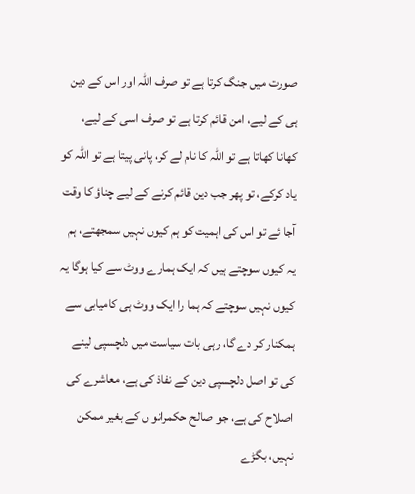صورت میں جنگ کرتا ہے تو صرف اللہ اور اس کے دین ہی کے لیے، امن قائم کرتا ہے تو صرف اسی کے لیے، کھانا کھاتا ہے تو اللہ کا نام لے کر، پانی پیتا ہے تو اللہ کو یاد کرکے، تو پھر جب دین قائم کرنے کے لیے چناؤ کا وقت آجا ئے تو اس کی اہمیت کو ہم کیوں نہیں سمجھتے، ہم یہ کیوں سوچتے ہیں کہ ایک ہمارے ووٹ سے کیا ہوگا یہ کیوں نہیں سوچتے کہ ہما را ایک ووٹ ہی کامیابی سے ہمکنار کر دے گا، رہی بات سیاست میں دلچسپی لینے کی تو اصل دلچسپی دین کے نفاذ کی ہے، معاشرے کی اصلاح کی ہے، جو صالح حکمرانو ں کے بغیر ممکن نہیں، بگڑے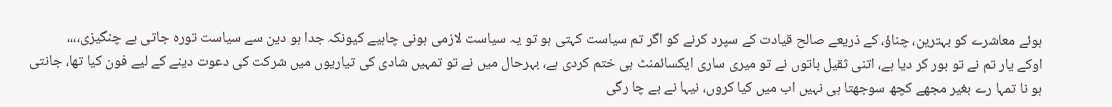ہوئے معاشرے کو بہترین، چناؤ، کے ذریعے صالح قیادت کے سپرد کرنے کو اگر تم سیاست کہتی ہو تو یہ سیاست لازمی ہونی چاہیے کیونکہ جدا ہو دین سے سیاست تورہ جاتی ہے چنگیزی،،،،
اوکے یار تم نے تو بور کر دیا ہے، اتنی ثقیل باتوں نے تو میری ساری ایکسائمنٹ ہی ختم کردی ہے، بہرحال میں نے تو تمہیں شادی کی تیاریوں میں شرکت کی دعوت دینے کے لیے فون کیا تھا، جانتی ہو نا تمہا رے بغیر مجھے کچھ سوجھتا ہی نہیں اب میں کیا کروں، نیہا نے بے چا رگی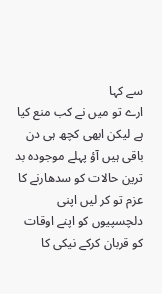سے کہا
ارے تو میں نے کب منع کیا ہے لیکن ابھی کچھ ہی دن باقی ہیں آؤ پہلے موجودہ بد ترین حالات کو سدھارنے کا عزم تو کر لیں اپنی دلچسپیوں کو اپنے اوقات کو قربان کرکے نیکی کا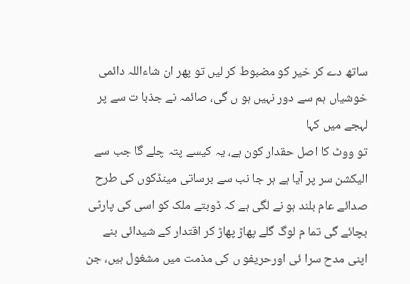ساتھ دے کر خیر کو مضبوط کر لیں تو پھر ان شاءاللہ دائمی خوشیاں ہم سے دور نہیں ہو ں گی، صائمہ نے جذبا ت سے پر لہجے میں کہا
تو ووٹ کا اصل حقدار کون ہے، یہ کیسے پتہ چلے گا جب سے الیکشن سر پر آیا ہے ہر جا نب سے برساتی مینڈکوں کی طرح صدائے عام بلند ہو نے لگی ہے کہ ڈوبتے ملک کو اسی کی پارٹی بچائے گی تما م لوگ گلے پھاڑ پھاڑ کر اقتدار کے شیدائی بنے اپنی مدح سرا ئی اورحریفو ں کی مذمت میں مشغول ہیں، جن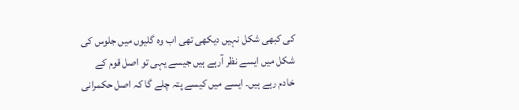کی کبھی شکل نہیں دیکھی تھی اب وہ گلیوں میں جلوس کی شکل میں ایسے نظر آرہے ہیں جیسے یہی تو اصل قوم کے خادم رہے ہیں۔ ایسے میں کیسے پتہ چلے گا کہ اصل حکمرانی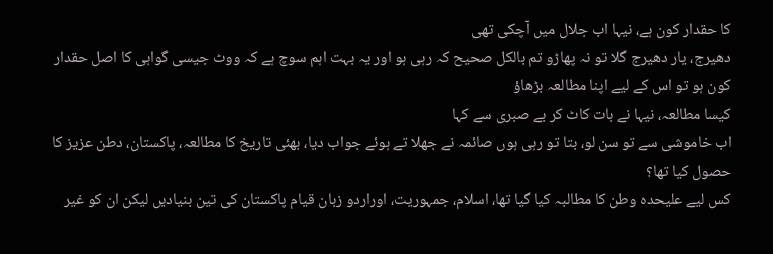کا حقدار کون ہے، نیہا اب جلال میں آچکی تھی
دھیرج، یار دھیرج گلا تو نہ پھاڑو تم بالکل صحیح کہ رہی ہو اور یہ بہت اہم سوچ ہے کہ ووٹ جیسی گواہی کا اصل حقدار کون ہو تو اس کے لیے اپنا مطالعہ بڑھاؤ
کیسا مطالعہ، نیہا نے بات کاٹ کر بے صبری سے کہا
اب خاموشی سے تو سن لو، بتا تو رہی ہوں صائمہ نے جھلا تے ہوئے جواب دیا، بھئی تاریخ کا مطالعہ، پاکستان، دطن عزیز کا حصول کیا تھا؟
کس لیے علیحدہ وطن کا مطالبہ کیا گیا تھا، اسلام، جمہوریت، اوراردو زبان قیام پاکستان کی تین بنیادیں لیکن ان کو غیر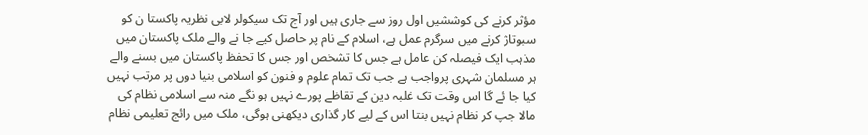مؤثر کرنے کی کوششیں اول روز سے جاری ہیں اور آج تک سیکولر لابی نظریہ پاکستا ن کو سبوتاژ کرنے میں سرگرم عمل ہے، اسلام کے نام پر حاصل کیے جا نے والے ملک پاکستان میں مذہب ایک فیصلہ کن عامل ہے جس کا تشخص اور جس کا تحفظ پاکستان میں بسنے والے ہر مسلمان شہری پرواجب ہے جب تک تمام علوم و فنون کو اسلامی بنیا دوں پر مرتب نہیں کیا جا ئے گا اس وقت تک غلبہ دین کے تقاظے پورے نہیں ہو نگے منہ سے اسلامی نظام کی مالا جپ کر نظام نہیں بنتا اس کے لیے کار گذاری دیکھنی ہوگی، ملک میں رائج تعلیمی نظام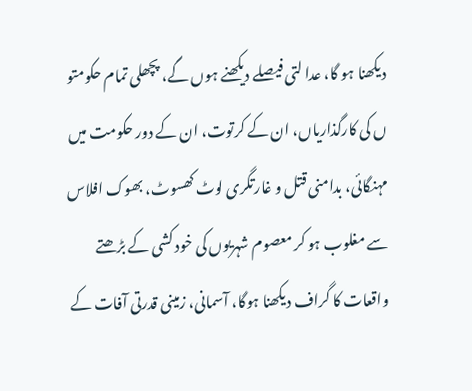دیکھنا ہو گا، عدا لتی فیصلے دیکھنے ہوں گے، پچھلی تمام حکومتو ں کی کارگذاریاں، ان کے کرتوت، ان کے دور حکومت میں مہنگائی، بدامنی قتل و غارتگری لوٹ کھسوٹ، بھوک افلاس سے مغلوب ہو کر معصوم شہریوں کی خود کشی کے بڑھتے واقعات کا گراف دیکھنا ہوگا، آسمانی، زمینی قدرتی آفات کے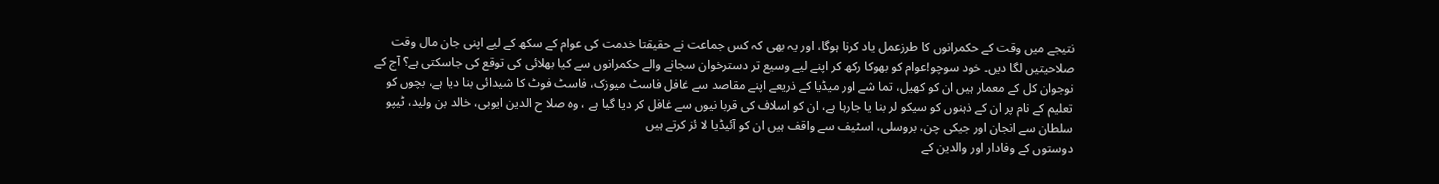نتیجے میں وقت کے حکمرانوں کا طرزعمل یاد کرنا ہوگا، اور یہ بھی کہ کس جماعت نے حقیقتا خدمت کی عوام کے سکھ کے لیے اپنی جان مال وقت صلاحیتیں لگا دیں۔ خود سوچو!عوام کو بھوکا رکھ کر اپنے لیے وسیع تر دسترخوان سجانے والے حکمرانوں سے کیا بھلائی کی توقع کی جاسکتی ہے؟ آج کے نوجوان کل کے معمار ہیں ان کو کھیل، تما شے اور میڈیا کے ذریعے اپنے مقاصد سے غافل فاسٹ میوزک، فاسٹ فوٹ کا شیدائی بنا دیا ہے، بچوں کو تعلیم کے نام پر ان کے ذہنوں کو سیکو لر بنا یا جارہا ہے، ان کو اسلاف کی قربا نیوں سے غافل کر دیا گیا ہے ، وہ صلا ح الدین ایوبی، خالد بن ولید، ٹیپو سلطان سے انجان اور جیکی چن، بروسلی، اسٹیف سے واقف ہیں ان کو آئیڈیا لا ئز کرتے ہیں
دوستوں کے وفادار اور والدین کے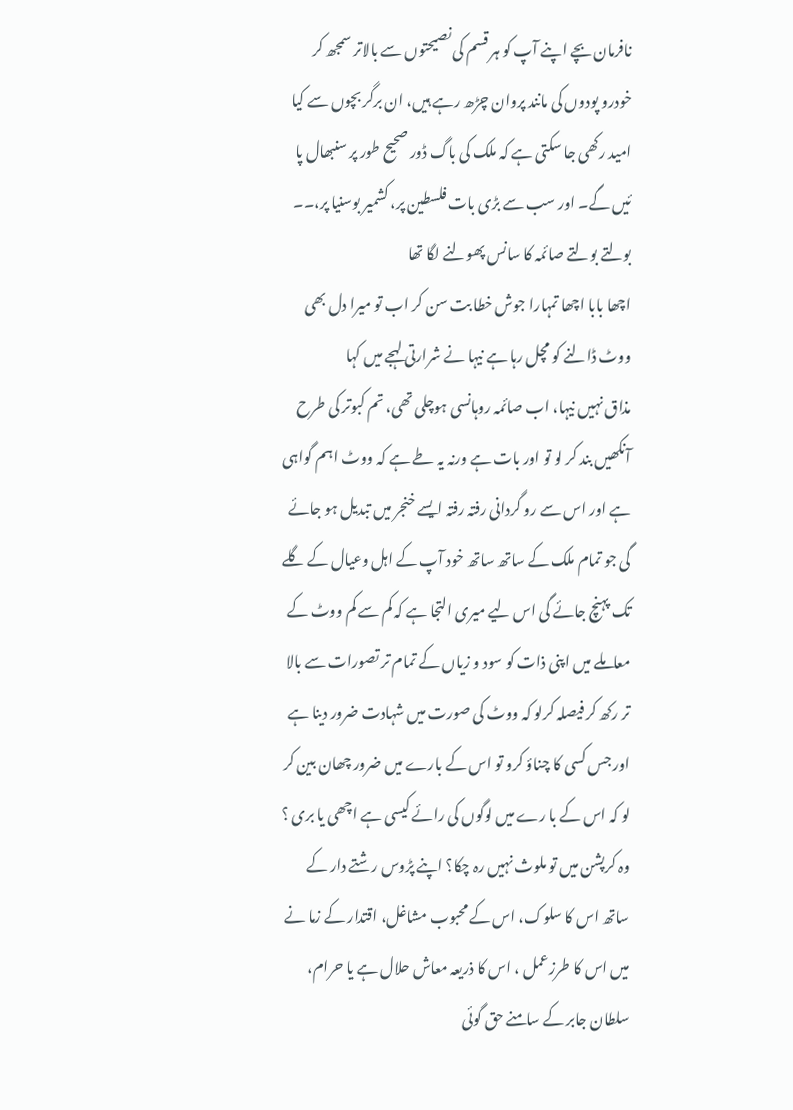نافرمان بچے اپنے آپ کو ہر قسم کی نصیحتوں سے بالاتر سمجھ کر خودرو پودوں کی مانند پروان چڑھ رہے ہیں، ان برگر بچوں سے کیا امید رکھی جا سکتی ہے کہ ملک کی باگ ڈور صحیح طور پر سنبھال پا ئیں گے۔ اور سب سے بڑی بات فلسطین پر، کشمیر بوسنیا پر،۔۔ بولتے بولتے صائمہ کا سانس پھولنے لگا تھا
اچھا بابا اچھا تمہارا جوش خطا بت سن کر اب تو میرا دل بھی ووٹ ڈالنے کو مچل رہا ہے نیہا نے شرارتی لہجے میں کہا
مذاق نہیں نیہا، اب صائمہ روہانسی ہوچلی تھی، تم کبوتر کی طرح آنکھیں بند کر لو تو اور بات ہے ورنہ یہ طے ہے کہ ووٹ اہم گواہی ہے اور اس سے رو گردانی رفتہ رفتہ ایسے خنجر میں تبدیل ہو جائے گی جو تمام ملک کے ساتھ ساتھ خود آپ کے اہل وعیال کے گلے تک پہنچ جائے گی اس لیے میری التجا ہے کہ کم سے کم ووٹ کے معاملے میں اپنی ذات کو سود و زیاں کے تمام تر تصورات سے بالا تر رکھ کر فیصلہ کرلو کہ ووٹ کی صورت میں شہادت ضرور دینا ہے اور جس کسی کا چناؤ کرو تو اس کے بارے میں ضرور چھان بین کر لو کہ اس کے با رے میں لوگوں کی رائے کیسی ہے اچھی یا بری ؟ وہ کرپشن میں تو ملوث نہیں رہ چکا؟ اپنے پڑوس رشتے دار کے ساتھ اس کا سلوک، اس کے محبوب مشاغل، اقتدار کے زما نے میں اس کا طرزعمل ، اس کا ذریعہ معاش حلال ہے یا حرام، سلطان جابر کے سامنے حق گوئی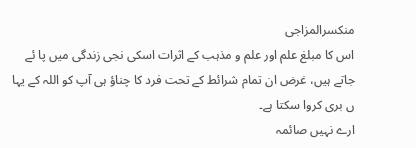منکسرالمزاجی
اس کا مبلغ علم اور علم و مذہب کے اثرات اسکی نجی زندگی میں پا ئے جاتے ہیں، غرض ان تمام شرائط کے تحت فرد کا چناؤ ہی آپ کو اللہ کے یہا ں بری کروا سکتا ہے۔
ارے نہیں صائمہ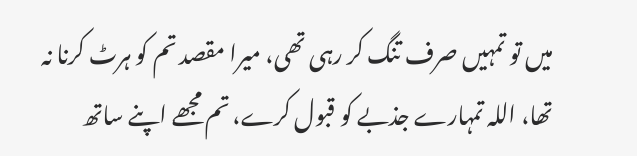میں تو تمہیں صرف تنگ کر رہی تھی، میرا مقصد تم کو ہرٹ کرنا نہ تھا، اللہ تمہارے جذبے کو قبول کرے، تم مجھے اپنے ساتھ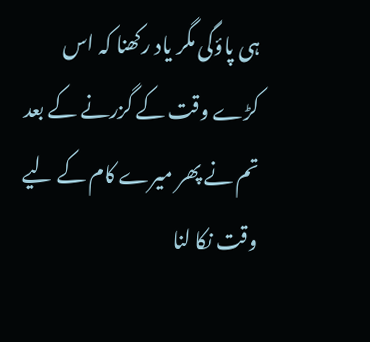ہی پاؤگی مگر یاد رکھنا کہ اس کڑے وقت کے گزرنے کے بعد تم نے پھر میرے کام کے لیے وقت نکا لنا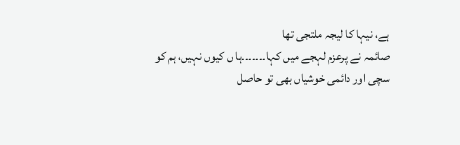ہے، نیہا کا لیجہ ملتجی تھا
صائمہ نے پرعزم لہجے میں کہا۔۔۔۔۔۔۔ہا ں کیوں نہیں، ہم کو سچی اور دائمی خوشیاں بھی تو حاصل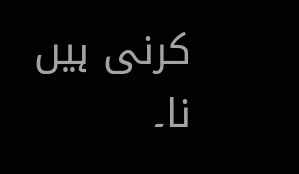کرنی ہیں نا۔